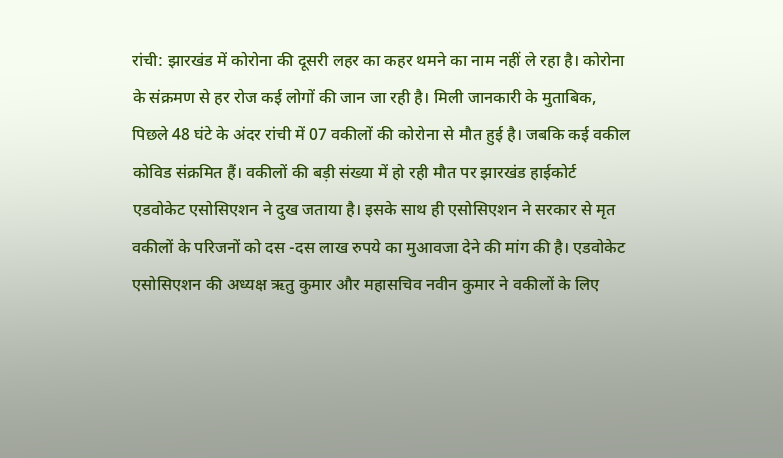रांची: झारखंड में कोरोना की दूसरी लहर का कहर थमने का नाम नहीं ले रहा है। कोरोना के संक्रमण से हर रोज कई लोगों की जान जा रही है। मिली जानकारी के मुताबिक, पिछले 48 घंटे के अंदर रांची में 07 वकीलों की कोरोना से मौत हुई है। जबकि कई वकील कोविड संक्रमित हैं। वकीलों की बड़ी संख्या में हो रही मौत पर झारखंड हाईकोर्ट एडवोकेट एसोसिएशन ने दुख जताया है। इसके साथ ही एसोसिएशन ने सरकार से मृत वकीलों के परिजनों को दस -दस लाख रुपये का मुआवजा देने की मांग की है। एडवोकेट एसोसिएशन की अध्यक्ष ऋतु कुमार और महासचिव नवीन कुमार ने वकीलों के लिए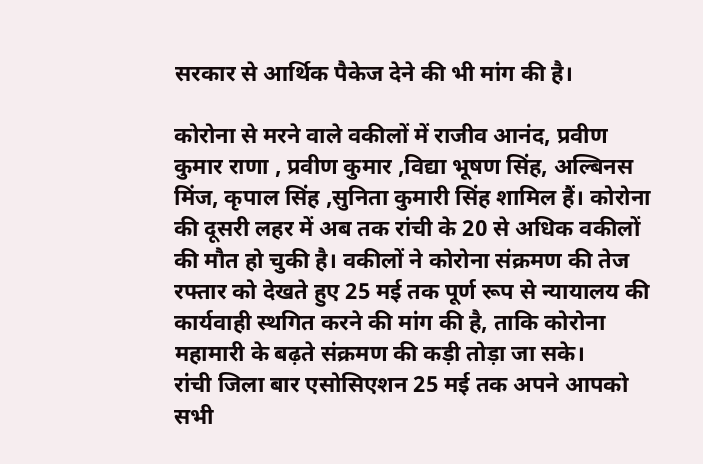सरकार से आर्थिक पैकेज देने की भी मांग की है।

कोरोना से मरने वाले वकीलों में राजीव आनंद, प्रवीण कुमार राणा , प्रवीण कुमार ,विद्या भूषण सिंह, अल्बिनस मिंज, कृपाल सिंह ,सुनिता कुमारी सिंह शामिल हैं। कोरोना की दूसरी लहर में अब तक रांची के 20 से अधिक वकीलों की मौत हो चुकी है। वकीलों ने कोरोना संक्रमण की तेज रफ्तार को देखते हुए 25 मई तक पूर्ण रूप से न्यायालय की कार्यवाही स्थगित करने की मांग की है, ताकि कोरोना महामारी के बढ़ते संक्रमण की कड़ी तोड़ा जा सके।
रांची जिला बार एसोसिएशन 25 मई तक अपने आपको सभी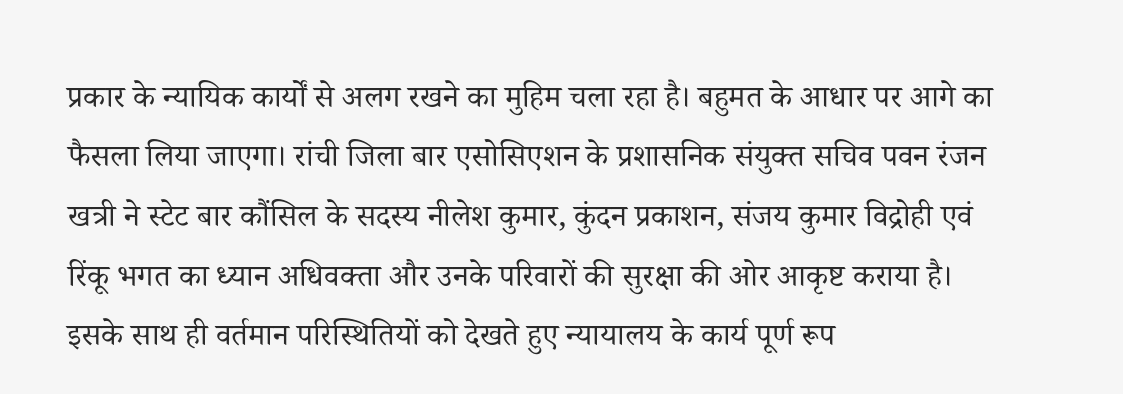प्रकार के न्यायिक कार्यों से अलग रखने का मुहिम चला रहा है। बहुमत के आधार पर आगे का फैसला लिया जाएगा। रांची जिला बार एसोसिएशन के प्रशासनिक संयुक्त सचिव पवन रंजन खत्री ने स्टेट बार कौंसिल के सदस्य नीलेश कुमार, कुंदन प्रकाशन, संजय कुमार विद्रोही एवं रिंकू भगत का ध्यान अधिवक्ता और उनके परिवारों की सुरक्षा की ओर आकृष्ट कराया है। इसके साथ ही वर्तमान परिस्थितियों को देखते हुए न्यायालय के कार्य पूर्ण रूप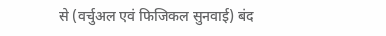से (वर्चुअल एवं फिजिकल सुनवाई) बंद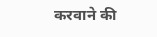करवाने की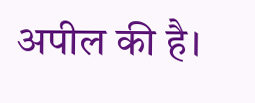अपील की है।